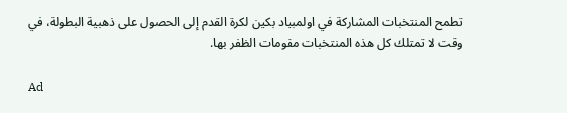تطمح المنتخبات المشاركة في اولمبياد بكين لكرة القدم إلى الحصول على ذهبية البطولة، في وقت لا تمتلك كل هذه المنتخبات مقومات الظفر بها.

Ad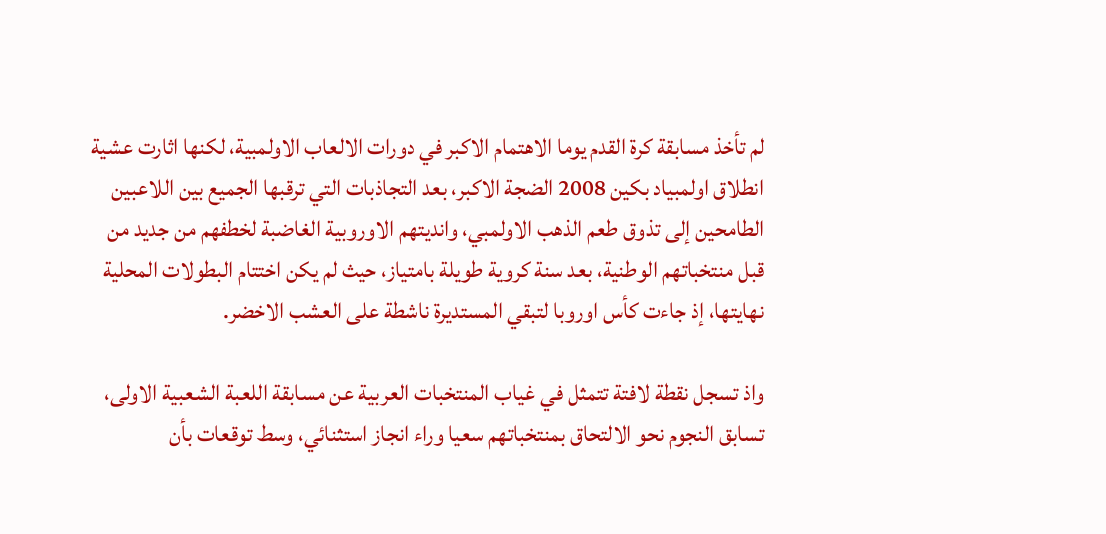لم تأخذ مسابقة كرة القدم يوما الاهتمام الاكبر في دورات الالعاب الاولمبية، لكنها اثارت عشية انطلاق اولمبياد بكين 2008 الضجة الاكبر، بعد التجاذبات التي ترقبها الجميع بين اللاعبين الطامحين إلى تذوق طعم الذهب الاولمبي، وانديتهم الاوروبية الغاضبة لخطفهم من جديد من قبل منتخباتهم الوطنية، بعد سنة كروية طويلة بامتياز، حيث لم يكن اختتام البطولات المحلية نهايتها، إذ جاءت كأس اوروبا لتبقي المستديرة ناشطة على العشب الاخضر.

واذ تسجل نقطة لافتة تتمثل في غياب المنتخبات العربية عن مسابقة اللعبة الشعبية الاولى، تسابق النجوم نحو الالتحاق بمنتخباتهم سعيا وراء انجاز استثنائي، وسط توقعات بأن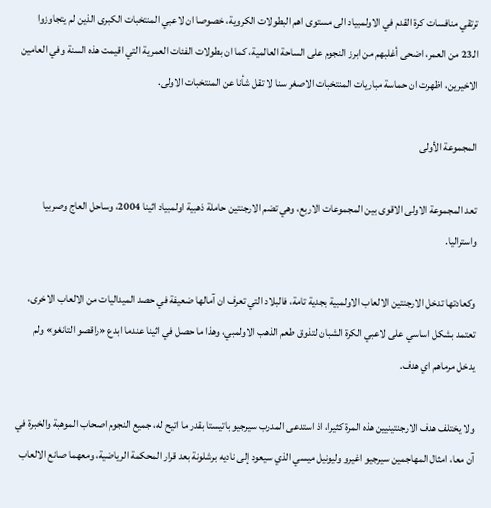ترتقي منافسات كرة القدم في الاولمبياد الى مستوى اهم البطولات الكروية، خصوصا ان لاعبي المنتخبات الكبرى الذين لم يتجاوزوا الـ23 من العمر، اضحى أغلبهم من ابرز النجوم على الساحة العالمية، كما ان بطولات الفئات العمرية التي اقيمت هذه السنة وفي العامين الاخيرين، اظهرت ان حماسة مباريات المنتخبات الاصغر سنا لا تقل شأنا عن المنتخبات الاولى.

المجموعة الأولى

تعد المجموعة الاولى الاقوى بين المجموعات الاربع، وهي تضم الارجنتين حاملة ذهبية اولمبياد اثينا 2004، وساحل العاج وصربيا واستراليا.

وكعادتها تدخل الارجنتين الالعاب الاولمبية بجدية تامة، فالبلاد التي تعرف ان آمالها ضعيفة في حصد الميداليات من الالعاب الاخرى، تعتمد بشكل اساسي على لاعبي الكرة الشبان لتذوق طعم الذهب الاولمبي، وهذا ما حصل في اثينا عندما ابدع «راقصو التانغو» ولم يدخل مرماهم اي هدف.

ولا يختلف هدف الارجنتينيين هذه المرة كثيرا، اذ استدعى المدرب سيرجيو باتيستا بقدر ما اتيح له، جميع النجوم اصحاب الموهبة والخبرة في آن معا، امثال المهاجمين سيرجيو اغيرو وليونيل ميسي الذي سيعود إلى ناديه برشلونة بعد قرار المحكمة الرياضية، ومعهما صانع الالعاب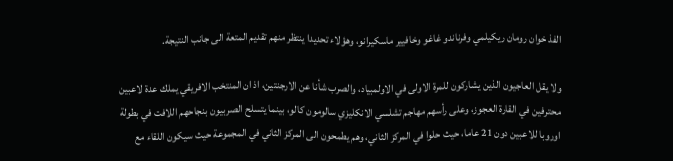الفذ خوان رومان ريكيلمي وفرناندو غاغو وخافيير ماسكيرانو، وهؤلاء تحديدا ينتظر منهم تقديم المتعة الى جانب النتيجة.

ولا يقل العاجيون الذين يشاركون للمرة الاولى في الاولمبياد، والصرب شأنا عن الارجنتين، اذ ان المنتخب الافريقي يملك عدة لاعبين محترفين في القارة العجوز، وعلى رأسهم مهاجم تشلسي الانكليزي سالومون كالو، بينما يتسلح الصربيون بنجاحهم اللافت في بطولة اوروبا للاعبين دون 21 عاما، حيث حلوا في المركز الثاني، وهم يطمحون الى المركز الثاني في المجموعة حيث سيكون اللقاء مع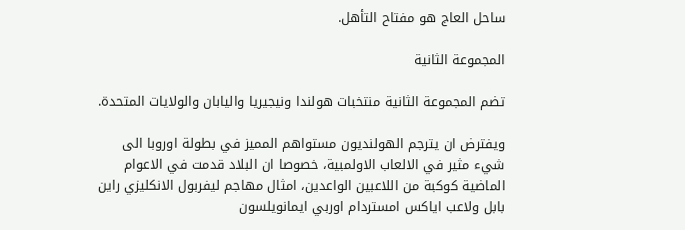ساحل العاج هو مفتاح التأهل.

المجموعة الثانية

تضم المجموعة الثانية منتخبات هولندا ونيجيريا واليابان والولايات المتحدة.

ويفترض ان يترجم الهولنديون مستواهم المميز في بطولة اوروبا الى شيء مثير في الالعاب الاولمبية، خصوصا ان البلاد قدمت في الاعوام الماضية كوكبة من اللاعبين الواعدين، امثال مهاجم ليفربول الانكليزي راين بابل ولاعب اياكس امستردام اوربي ايمانويلسون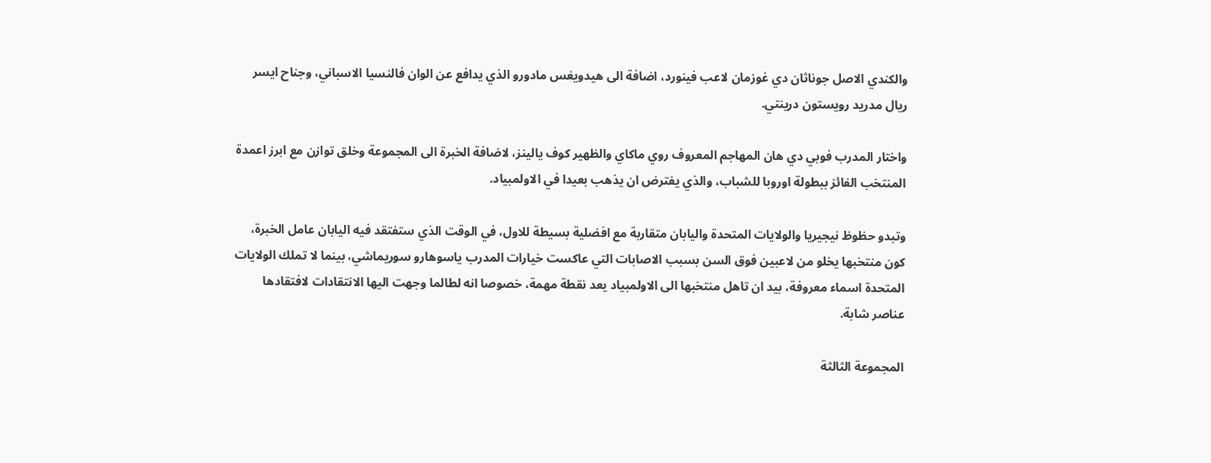والكندي الاصل جوناثان دي غوزمان لاعب فينورد، اضافة الى هيدويغس مادورو الذي يدافع عن الوان فالنسيا الاسباني، وجناح ايسر ريال مدريد رويستون درينتي.

واختار المدرب فوبي دي هان المهاجم المعروف روي ماكاي والظهير كوف يالينز، لاضافة الخبرة الى المجموعة وخلق توازن مع ابرز اعمدة المنتخب الفائز ببطولة اوروبا للشباب، والذي يفترض ان يذهب بعيدا في الاولمبياد.

وتبدو حظوظ نيجيريا والولايات المتحدة واليابان متقاربة مع افضلية بسيطة للاول، في الوقت الذي ستفتقد فيه اليابان عامل الخبرة، كون منتخبها يخلو من لاعبين فوق السن بسبب الاصابات التي عاكست خيارات المدرب ياسوهارو سوريماشي، بينما لا تملك الولايات المتحدة اسماء معروفة، بيد ان تاهل منتخبها الى الاولمبياد يعد نقطة مهمة، خصوصا انه لطالما وجهت اليها الانتقادات لافتقادها عناصر شابة.

المجموعة الثالثة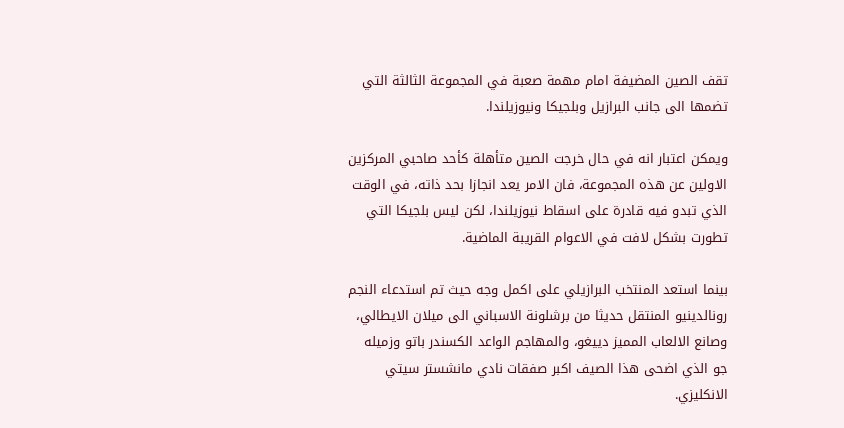تقف الصين المضيفة امام مهمة صعبة في المجموعة الثالثة التي تضمها الى جانب البرازيل وبلجيكا ونيوزيلندا.

ويمكن اعتبار انه في حال خرجت الصين متأهلة كأحد صاحبي المركزين الاولين عن هذه المجموعة، فان الامر يعد انجازا بحد ذاته، في الوقت الذي تبدو فيه قادرة على اسقاط نيوزيلندا، لكن ليس بلجيكا التي تطورت بشكل لافت في الاعوام القريبة الماضية.

بينما استعد المنتخب البرازيلي على اكمل وجه حيث تم استدعاء النجم رونالدينيو المنتقل حديثا من برشلونة الاسباني الى ميلان الايطالي، وصانع الالعاب المميز دييغو، والمهاجم الواعد الكسندر باتو وزميله جو الذي اضحى هذا الصيف اكبر صفقات نادي مانشستر سيتي الانكليزي.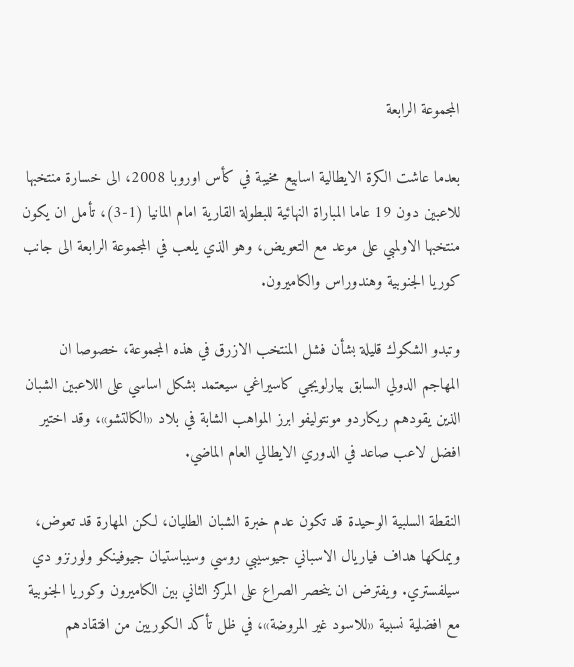المجموعة الرابعة

بعدما عاشت الكرة الايطالية اسابيع مخيبة في كأس اوروبا 2008، الى خسارة منتخبها للاعبين دون 19 عاما المباراة النهائية للبطولة القارية امام المانيا (1-3)، تأمل ان يكون منتخبها الاولمبي على موعد مع التعويض، وهو الذي يلعب في المجموعة الرابعة الى جانب كوريا الجنوبية وهندوراس والكاميرون.

وتبدو الشكوك قليلة بشأن فشل المنتخب الازرق في هذه المجموعة، خصوصا ان المهاجم الدولي السابق بيارلويجي كاسيراغي سيعتمد بشكل اساسي على اللاعبين الشبان الذين يقودهم ريكاردو مونتوليفو ابرز المواهب الشابة في بلاد «الكالتشو»، وقد اختير افضل لاعب صاعد في الدوري الايطالي العام الماضي.

النقطة السلبية الوحيدة قد تكون عدم خبرة الشبان الطليان، لكن المهارة قد تعوض، ويملكها هداف فياريال الاسباني جيوسيبي روسي وسيباستيان جيوفينكو ولورنزو دي سيلفستري. ويفترض ان ينحصر الصراع على المركز الثاني بين الكاميرون وكوريا الجنوبية مع افضلية نسبية «للاسود غير المروضة»، في ظل تأكد الكوريين من افتقادهم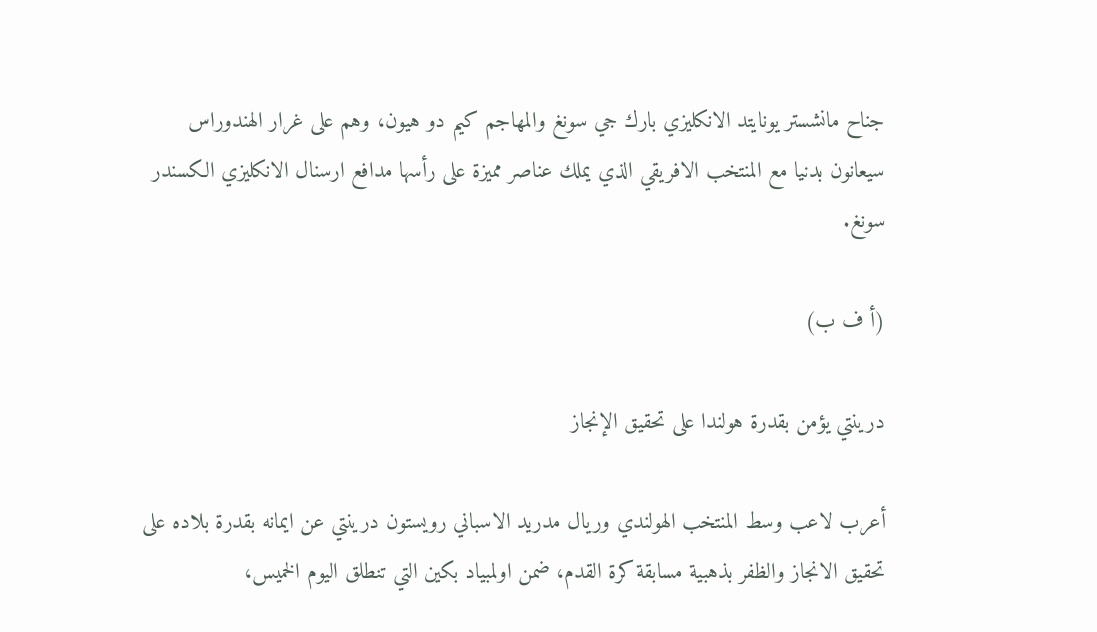جناح مانشستر يونايتد الانكليزي بارك جي سونغ والمهاجم كيم دو هيون، وهم على غرار الهندوراس سيعانون بدنيا مع المنتخب الافريقي الذي يملك عناصر مميزة على رأسها مدافع ارسنال الانكليزي الكسندر سونغ.

(أ ف ب)

درينتي يؤمن بقدرة هولندا على تحقيق الإنجاز

أعرب لاعب وسط المنتخب الهولندي وريال مدريد الاسباني رويستون درينتي عن ايمانه بقدرة بلاده على تحقيق الانجاز والظفر بذهبية مسابقة كرة القدم، ضمن اولمبياد بكين التي تنطلق اليوم الخميس،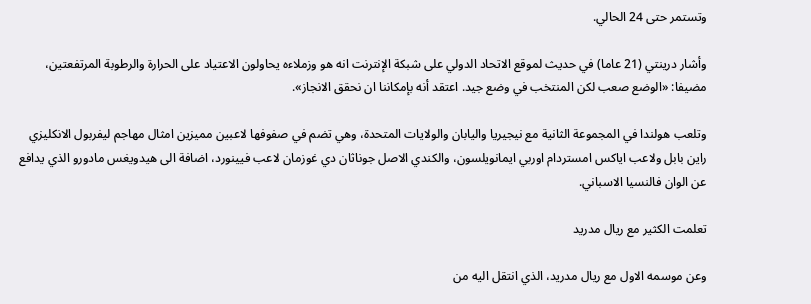وتستمر حتى 24 الحالي.

وأشار درينتي (21 عاما) في حديث لموقع الاتحاد الدولي على شبكة الإنترنت انه هو وزملاءه يحاولون الاعتياد على الحرارة والرطوبة المرتفعتين، مضيفا: «الوضع صعب لكن المنتخب في وضع جيد. اعتقد أنه بإمكاننا ان نحقق الانجاز».

وتلعب هولندا في المجموعة الثانية مع نيجيريا واليابان والولايات المتحدة، وهي تضم في صفوفها لاعبين مميزين امثال مهاجم ليفربول الانكليزي راين بابل ولاعب اياكس امستردام اوربي ايمانويلسون، والكندي الاصل جوناثان دي غوزمان لاعب فيينورد، اضافة الى هيدويغس مادورو الذي يدافع عن الوان فالنسيا الاسباني.

تعلمت الكثير مع ريال مدريد

وعن موسمه الاول مع ريال مدريد، الذي انتقل اليه من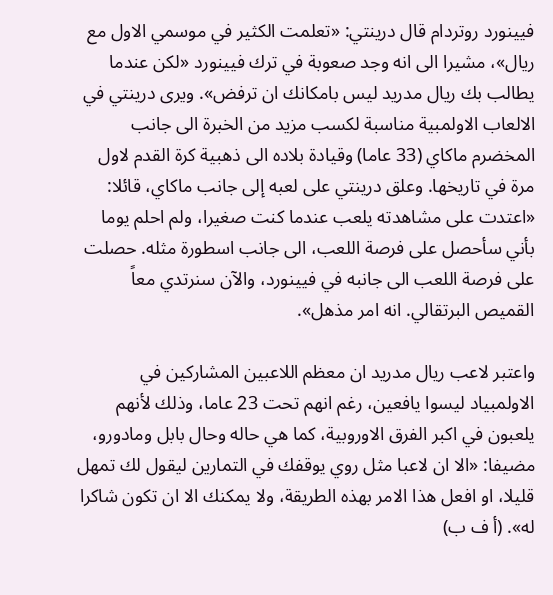فيينورد روتردام قال درينتي: «تعلمت الكثير في موسمي الاول مع ريال»، مشيرا الى انه وجد صعوبة في ترك فيينورد «لكن عندما يطالب بك ريال مدريد ليس بامكانك ان ترفض». ويرى درينتي في الالعاب الاولمبية مناسبة لكسب مزيد من الخبرة الى جانب المخضرم ماكاي (33 عاما) وقيادة بلاده الى ذهبية كرة القدم لاول مرة في تاريخها. وعلق درينتي على لعبه إلى جانب ماكاي، قائلا: «اعتدت على مشاهدته يلعب عندما كنت صغيرا، ولم احلم يوما بأني سأحصل على فرصة اللعب، الى جانب اسطورة مثله. حصلت على فرصة اللعب الى جانبه في فيينورد، والآن سنرتدي معاً القميص البرتقالي. انه امر مذهل».

واعتبر لاعب ريال مدريد ان معظم اللاعبين المشاركين في الاولمبياد ليسوا يافعين، رغم انهم تحت 23 عاما، وذلك لأنهم يلعبون في اكبر الفرق الاوروبية، كما هي حاله وحال بابل ومادورو، مضيفا: «الا ان لاعبا مثل روي يوقفك في التمارين ليقول لك تمهل قليلا، او افعل هذا الامر بهذه الطريقة، ولا يمكنك الا ان تكون شاكرا له». (أ ف ب)